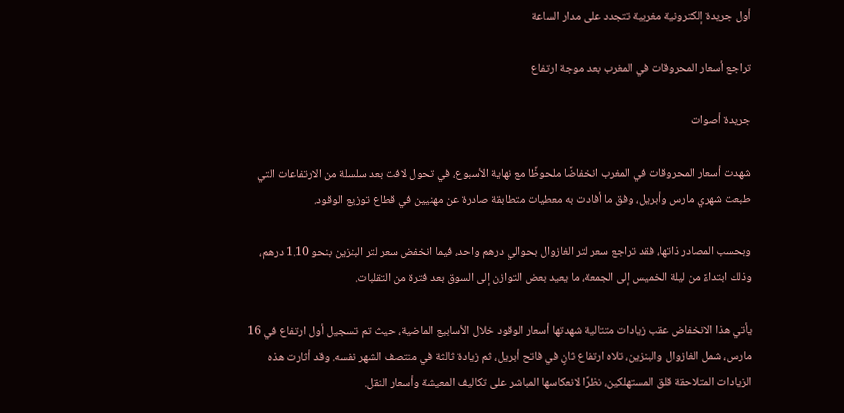أول جريدة إلكترونية مغربية تتجدد على مدار الساعة

تراجع أسعار المحروقات في المغرب بعد موجة ارتفاع

جريدة أصوات

شهدت أسعار المحروقات في المغرب انخفاضًا ملحوظًا مع نهاية الأسبوع، في تحول لافت بعد سلسلة من الارتفاعات التي طبعت شهري مارس وأبريل، وفق ما أفادت به معطيات متطابقة صادرة عن مهنيين في قطاع توزيع الوقود.

وبحسب المصادر ذاتها، فقد تراجع سعر لتر الغازوال بحوالي درهم واحد، فيما انخفض سعر لتر البنزين بنحو 1.10 درهم، وذلك ابتداءً من ليلة الخميس إلى الجمعة، ما يعيد بعض التوازن إلى السوق بعد فترة من التقلبات.

يأتي هذا الانخفاض عقب زيادات متتالية شهدتها أسعار الوقود خلال الأسابيع الماضية، حيث تم تسجيل أول ارتفاع في 16 مارس، شمل الغازوال والبنزين، تلاه ارتفاع ثانٍ في فاتح أبريل، ثم زيادة ثالثة في منتصف الشهر نفسه. وقد أثارت هذه الزيادات المتلاحقة قلق المستهلكين، نظرًا لانعكاسها المباشر على تكاليف المعيشة وأسعار النقل.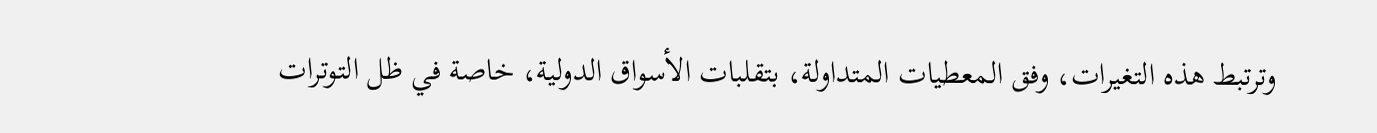وترتبط هذه التغيرات، وفق المعطيات المتداولة، بتقلبات الأسواق الدولية، خاصة في ظل التوترات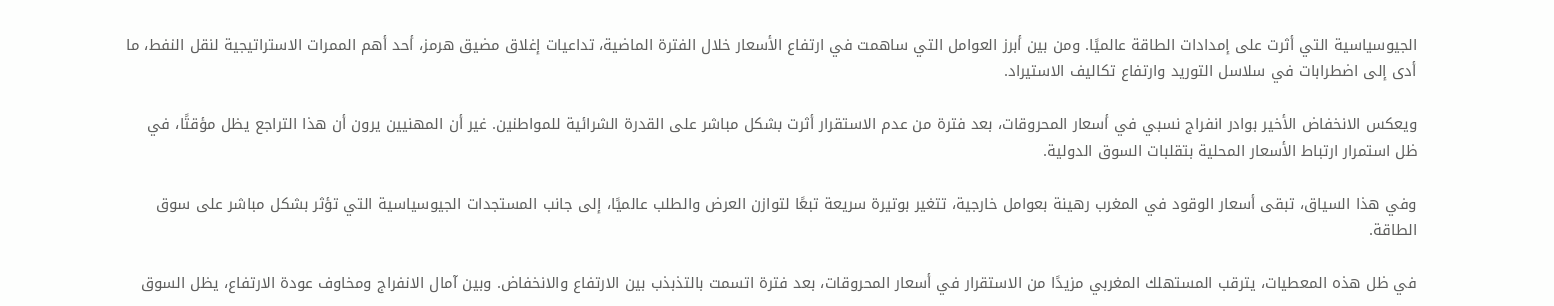الجيوسياسية التي أثرت على إمدادات الطاقة عالميًا. ومن بين أبرز العوامل التي ساهمت في ارتفاع الأسعار خلال الفترة الماضية، تداعيات إغلاق مضيق هرمز، أحد أهم الممرات الاستراتيجية لنقل النفط، ما أدى إلى اضطرابات في سلاسل التوريد وارتفاع تكاليف الاستيراد.

ويعكس الانخفاض الأخير بوادر انفراج نسبي في أسعار المحروقات، بعد فترة من عدم الاستقرار أثرت بشكل مباشر على القدرة الشرائية للمواطنين. غير أن المهنيين يرون أن هذا التراجع يظل مؤقتًا، في ظل استمرار ارتباط الأسعار المحلية بتقلبات السوق الدولية.

وفي هذا السياق، تبقى أسعار الوقود في المغرب رهينة بعوامل خارجية، تتغير بوتيرة سريعة تبعًا لتوازن العرض والطلب عالميًا، إلى جانب المستجدات الجيوسياسية التي تؤثر بشكل مباشر على سوق الطاقة.

في ظل هذه المعطيات، يترقب المستهلك المغربي مزيدًا من الاستقرار في أسعار المحروقات، بعد فترة اتسمت بالتذبذب بين الارتفاع والانخفاض. وبين آمال الانفراج ومخاوف عودة الارتفاع، يظل السوق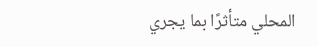المحلي متأثرًا بما يجري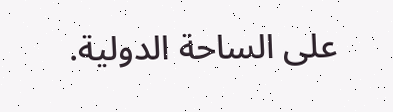على الساحة الدولية.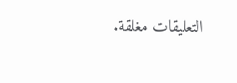التعليقات مغلقة.